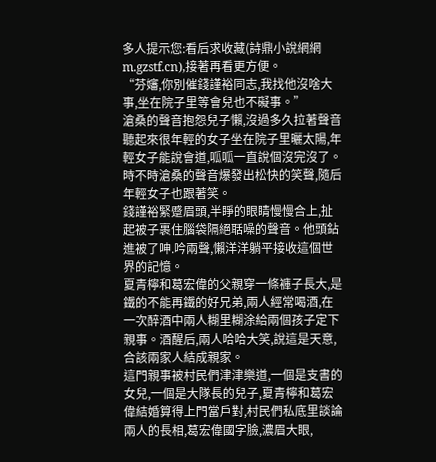多人提示您:看后求收藏(詩鼎小說網網m.gzstf.cn),接著再看更方便。
“芬嬸,你別催錢謹裕同志,我找他沒啥大事,坐在院子里等會兒也不礙事。”
滄桑的聲音抱怨兒子懶,沒過多久拉著聲音聽起來很年輕的女子坐在院子里曬太陽,年輕女子能說會道,呱呱一直說個沒完沒了。
時不時滄桑的聲音爆發出松快的笑聲,隨后年輕女子也跟著笑。
錢謹裕緊蹙眉頭,半睜的眼睛慢慢合上,扯起被子裹住腦袋隔絕聒噪的聲音。他頭鉆進被了呻.吟兩聲,懶洋洋躺平接收這個世界的記憶。
夏青檸和葛宏偉的父親穿一條褲子長大,是鐵的不能再鐵的好兄弟,兩人經常喝酒,在一次醉酒中兩人糊里糊涂給兩個孩子定下親事。酒醒后,兩人哈哈大笑,說這是天意,合該兩家人結成親家。
這門親事被村民們津津樂道,一個是支書的女兒,一個是大隊長的兒子,夏青檸和葛宏偉結婚算得上門當戶對,村民們私底里談論兩人的長相,葛宏偉國字臉,濃眉大眼,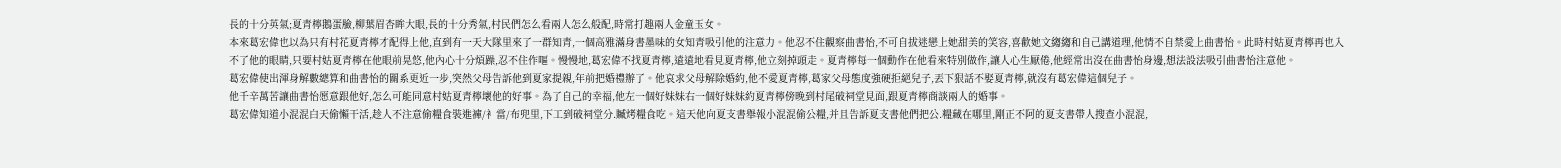長的十分英氣;夏青檸鵝蛋臉,柳葉眉杏眸大眼,長的十分秀氣,村民們怎么看兩人怎么般配,時常打趣兩人金童玉女。
本來葛宏偉也以為只有村花夏青檸才配得上他,直到有一天大隊里來了一群知青,一個高雅滿身書墨味的女知青吸引他的注意力。他忍不住觀察曲書怡,不可自拔迷戀上她甜美的笑容,喜歡她文縐縐和自己講道理,他情不自禁愛上曲書怡。此時村姑夏青檸再也入不了他的眼睛,只要村姑夏青檸在他眼前晃悠,他內心十分煩躁,忍不住作嘔。慢慢地,葛宏偉不找夏青檸,遠遠地看見夏青檸,他立刻掉頭走。夏青檸每一個動作在他看來特別做作,讓人心生厭倦,他經常出沒在曲書怡身邊,想法設法吸引曲書怡注意他。
葛宏偉使出渾身解數總算和曲書怡的關系更近一步,突然父母告訴他到夏家提親,年前把婚禮辦了。他哀求父母解除婚約,他不愛夏青檸,葛家父母態度強硬拒絕兒子,丟下狠話不娶夏青檸,就沒有葛宏偉這個兒子。
他千辛萬苦讓曲書怡愿意跟他好,怎么可能同意村姑夏青檸壞他的好事。為了自己的幸福,他左一個好妹妹右一個好妹妹約夏青檸傍晚到村尾破祠堂見面,跟夏青檸商談兩人的婚事。
葛宏偉知道小混混白天偷懶干活,趁人不注意偷糧食裝進褲/衤當/布兜里,下工到破祠堂分.贓烤糧食吃。這天他向夏支書舉報小混混偷公糧,并且告訴夏支書他們把公.糧藏在哪里,剛正不阿的夏支書帶人搜查小混混,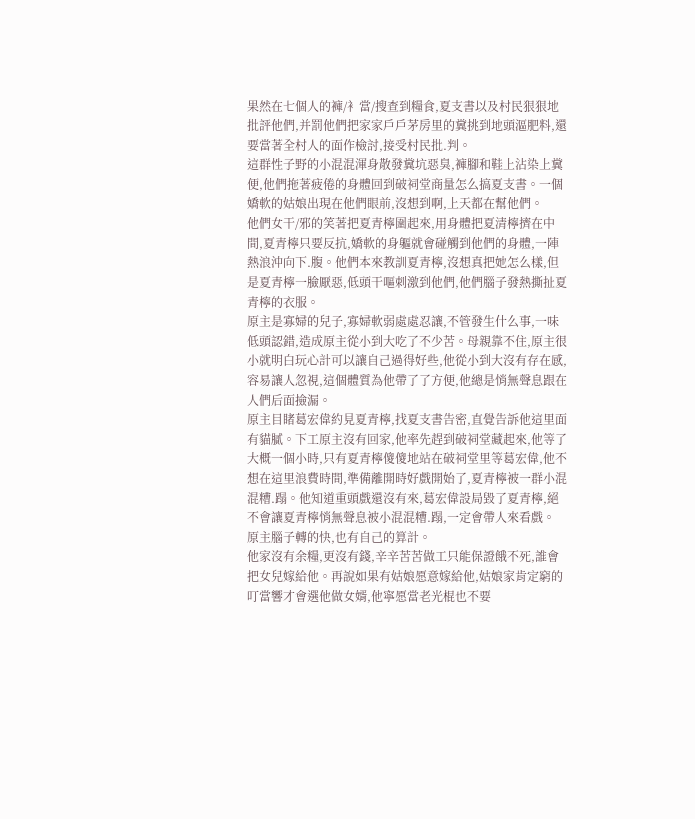果然在七個人的褲/衤當/搜查到糧食,夏支書以及村民狠狠地批評他們,并罰他們把家家戶戶茅房里的糞挑到地頭漚肥料,還要當著全村人的面作檢討,接受村民批.判。
這群性子野的小混混渾身散發糞坑惡臭,褲腳和鞋上沾染上糞便,他們拖著疲倦的身體回到破祠堂商量怎么搞夏支書。一個嬌軟的姑娘出現在他們眼前,沒想到啊,上天都在幫他們。
他們女干/邪的笑著把夏青檸圍起來,用身體把夏清檸擠在中間,夏青檸只要反抗,嬌軟的身軀就會碰觸到他們的身體,一陣熱浪沖向下.腹。他們本來教訓夏青檸,沒想真把她怎么樣,但是夏青檸一臉厭惡,低頭干嘔刺激到他們,他們腦子發熱撕扯夏青檸的衣服。
原主是寡婦的兒子,寡婦軟弱處處忍讓,不管發生什么事,一味低頭認錯,造成原主從小到大吃了不少苦。母親靠不住,原主很小就明白玩心計可以讓自己過得好些,他從小到大沒有存在感,容易讓人忽視,這個體質為他帶了了方便,他總是悄無聲息跟在人們后面撿漏。
原主目睹葛宏偉約見夏青檸,找夏支書告密,直覺告訴他這里面有貓膩。下工原主沒有回家,他率先趕到破祠堂藏起來,他等了大概一個小時,只有夏青檸傻傻地站在破祠堂里等葛宏偉,他不想在這里浪費時間,準備離開時好戲開始了,夏青檸被一群小混混糟.蹋。他知道重頭戲還沒有來,葛宏偉設局毀了夏青檸,絕不會讓夏青檸悄無聲息被小混混糟.蹋,一定會帶人來看戲。
原主腦子轉的快,也有自己的算計。
他家沒有余糧,更沒有錢,辛辛苦苦做工只能保證餓不死,誰會把女兒嫁給他。再說如果有姑娘愿意嫁給他,姑娘家肯定窮的叮當響才會選他做女婿,他寧愿當老光棍也不要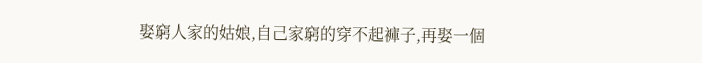娶窮人家的姑娘,自己家窮的穿不起褲子,再娶一個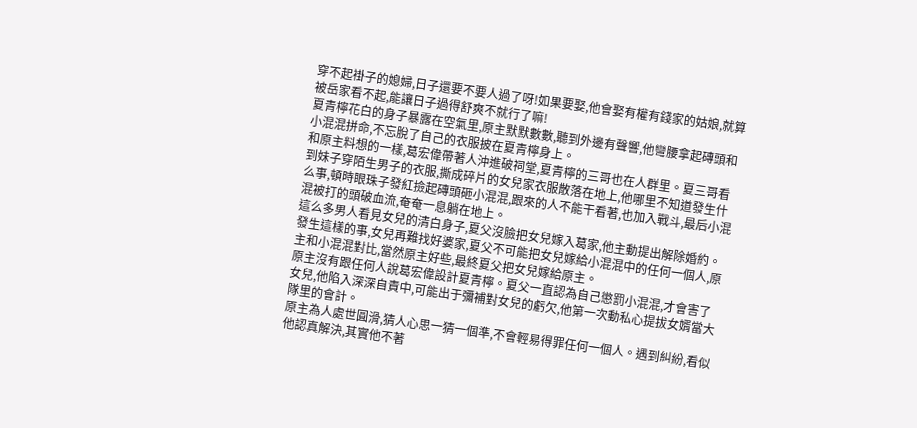穿不起褂子的媳婦,日子還要不要人過了呀!如果要娶,他會娶有權有錢家的姑娘,就算被岳家看不起,能讓日子過得舒爽不就行了嘛!
夏青檸花白的身子暴露在空氣里,原主默默數數,聽到外邊有聲響,他彎腰拿起磚頭和小混混拼命,不忘脫了自己的衣服披在夏青檸身上。
和原主料想的一樣,葛宏偉帶著人沖進破祠堂,夏青檸的三哥也在人群里。夏三哥看到妹子穿陌生男子的衣服,撕成碎片的女兒家衣服散落在地上,他哪里不知道發生什么事,頓時眼珠子發紅撿起磚頭砸小混混,跟來的人不能干看著,也加入戰斗,最后小混混被打的頭破血流,奄奄一息躺在地上。
這么多男人看見女兒的清白身子,夏父沒臉把女兒嫁入葛家,他主動提出解除婚約。發生這樣的事,女兒再難找好婆家,夏父不可能把女兒嫁給小混混中的任何一個人,原主和小混混對比,當然原主好些,最終夏父把女兒嫁給原主。
原主沒有跟任何人說葛宏偉設計夏青檸。夏父一直認為自己懲罰小混混,才會害了女兒,他陷入深深自責中,可能出于彌補對女兒的虧欠,他第一次動私心提拔女婿當大隊里的會計。
原主為人處世圓滑,猜人心思一猜一個準,不會輕易得罪任何一個人。遇到糾紛,看似他認真解決,其實他不著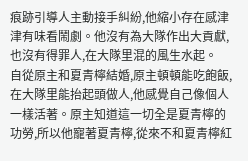痕跡引導人主動接手糾紛,他縮小存在感津津有味看鬧劇。他沒有為大隊作出大貢獻,也沒有得罪人,在大隊里混的風生水起。
自從原主和夏青檸結婚,原主頓頓能吃飽飯,在大隊里能抬起頭做人,他感覺自己像個人一樣活著。原主知道這一切全是夏青檸的功勞,所以他寵著夏青檸,從來不和夏青檸紅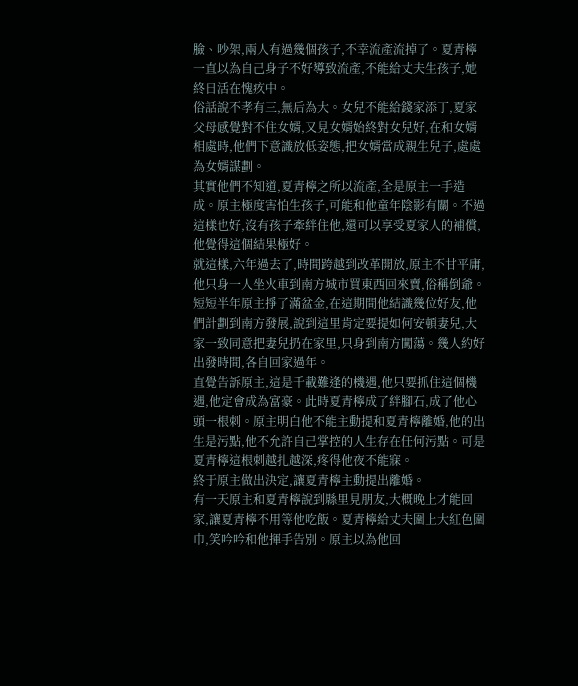臉、吵架,兩人有過幾個孩子,不幸流產流掉了。夏青檸一直以為自己身子不好導致流產,不能給丈夫生孩子,她終日活在愧疚中。
俗話說不孝有三,無后為大。女兒不能給錢家添丁,夏家父母感覺對不住女婿,又見女婿始終對女兒好,在和女婿相處時,他們下意識放低姿態,把女婿當成親生兒子,處處為女婿謀劃。
其實他們不知道,夏青檸之所以流產,全是原主一手造成。原主極度害怕生孩子,可能和他童年陰影有關。不過這樣也好,沒有孩子牽絆住他,還可以享受夏家人的補償,他覺得這個結果極好。
就這樣,六年過去了,時間跨越到改革開放,原主不甘平庸,他只身一人坐火車到南方城市買東西回來賣,俗稱倒爺。短短半年原主掙了滿盆金,在這期間他結識幾位好友,他們計劃到南方發展,說到這里肯定要提如何安頓妻兒,大家一致同意把妻兒扔在家里,只身到南方闖蕩。幾人約好出發時間,各自回家過年。
直覺告訴原主,這是千載難逢的機遇,他只要抓住這個機遇,他定會成為富豪。此時夏青檸成了絆腳石,成了他心頭一根刺。原主明白他不能主動提和夏青檸離婚,他的出生是污點,他不允許自己掌控的人生存在任何污點。可是夏青檸這根刺越扎越深,疼得他夜不能寐。
終于原主做出決定,讓夏青檸主動提出離婚。
有一天原主和夏青檸說到縣里見朋友,大概晚上才能回家,讓夏青檸不用等他吃飯。夏青檸給丈夫圍上大紅色圍巾,笑吟吟和他揮手告別。原主以為他回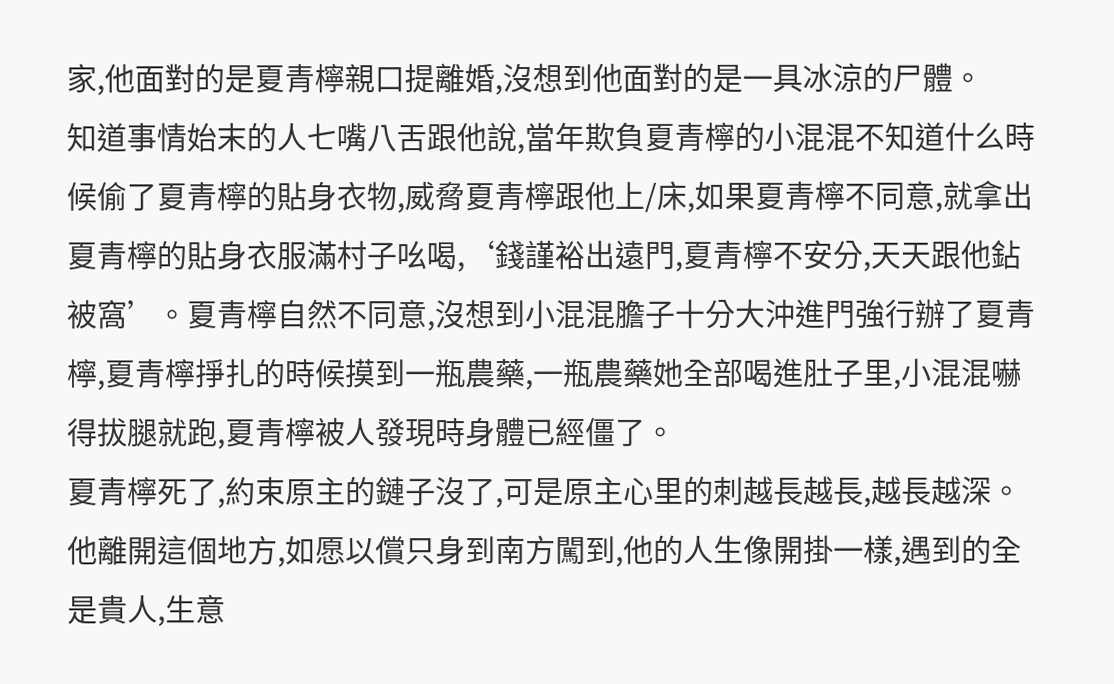家,他面對的是夏青檸親口提離婚,沒想到他面對的是一具冰涼的尸體。
知道事情始末的人七嘴八舌跟他說,當年欺負夏青檸的小混混不知道什么時候偷了夏青檸的貼身衣物,威脅夏青檸跟他上/床,如果夏青檸不同意,就拿出夏青檸的貼身衣服滿村子吆喝,‘錢謹裕出遠門,夏青檸不安分,天天跟他鉆被窩’。夏青檸自然不同意,沒想到小混混膽子十分大沖進門強行辦了夏青檸,夏青檸掙扎的時候摸到一瓶農藥,一瓶農藥她全部喝進肚子里,小混混嚇得拔腿就跑,夏青檸被人發現時身體已經僵了。
夏青檸死了,約束原主的鏈子沒了,可是原主心里的刺越長越長,越長越深。他離開這個地方,如愿以償只身到南方闖到,他的人生像開掛一樣,遇到的全是貴人,生意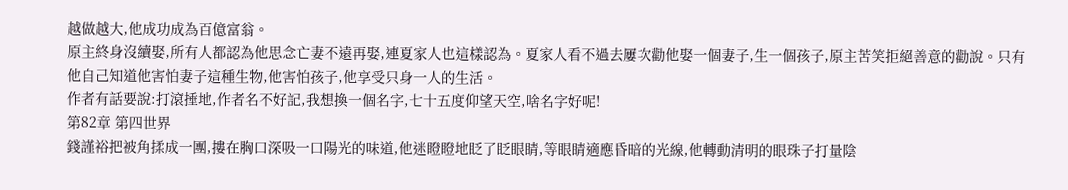越做越大,他成功成為百億富翁。
原主終身沒續娶,所有人都認為他思念亡妻不遠再娶,連夏家人也這樣認為。夏家人看不過去屢次勸他娶一個妻子,生一個孩子,原主苦笑拒絕善意的勸說。只有他自己知道他害怕妻子這種生物,他害怕孩子,他享受只身一人的生活。
作者有話要說:打滾捶地,作者名不好記,我想換一個名字,七十五度仰望天空,啥名字好呢!
第82章 第四世界
錢謹裕把被角揉成一團,摟在胸口深吸一口陽光的味道,他迷瞪瞪地眨了眨眼睛,等眼睛適應昏暗的光線,他轉動清明的眼珠子打量陰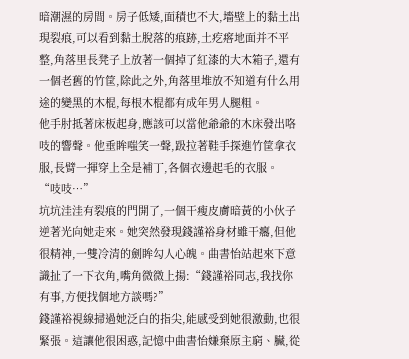暗潮濕的房間。房子低矮,面積也不大,墻壁上的黏土出現裂痕,可以看到黏土脫落的痕跡,土疙瘩地面并不平整,角落里長凳子上放著一個掉了紅漆的大木箱子,還有一個老舊的竹筐,除此之外,角落里堆放不知道有什么用途的變黑的木棍,每根木棍都有成年男人腿粗。
他手肘抵著床板起身,應該可以當他爺爺的木床發出咯吱的響聲。他垂眸嗤笑一聲,趿拉著鞋手探進竹筐拿衣服,長臂一揮穿上全是補丁,各個衣邊起毛的衣服。
“吱吱…”
坑坑洼洼有裂痕的門開了,一個干瘦皮膚暗黃的小伙子逆著光向她走來。她突然發現錢謹裕身材雖干癟,但他很精神,一雙冷清的劍眸勾人心魄。曲書怡站起來下意識扯了一下衣角,嘴角微微上揚:“錢謹裕同志,我找你有事,方便找個地方談嗎?”
錢謹裕視線掃過她泛白的指尖,能感受到她很激動,也很緊張。這讓他很困惑,記憶中曲書怡嫌棄原主窮、臟,從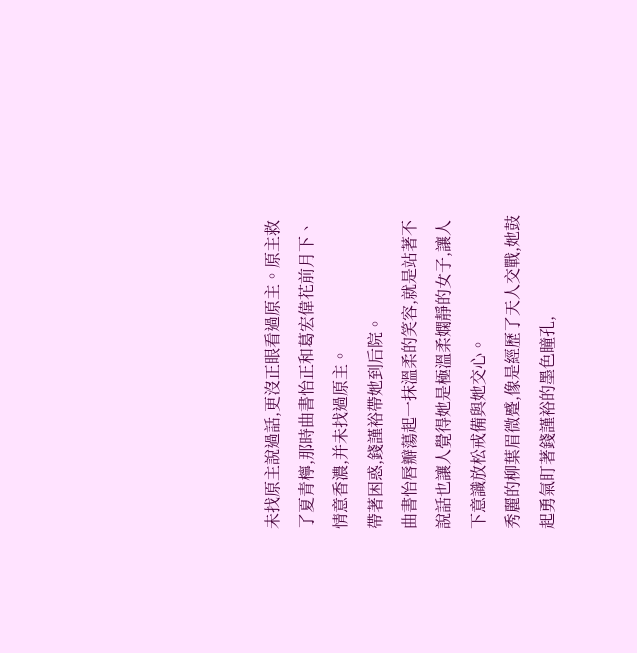未找原主說過話,更沒正眼看過原主。原主救了夏青檸,那時曲書怡正和葛宏偉花前月下、情意香濃,并未找過原主。
帶著困惑,錢謹裕帶她到后院。
曲書怡唇瓣蕩起一抹溫柔的笑容,就是站著不說話也讓人覺得她是極溫柔嫻靜的女子,讓人下意識放松戒備與她交心。
秀麗的柳葉眉微蹙,像是經歷了天人交戰,她鼓起勇氣盯著錢謹裕的墨色瞳孔,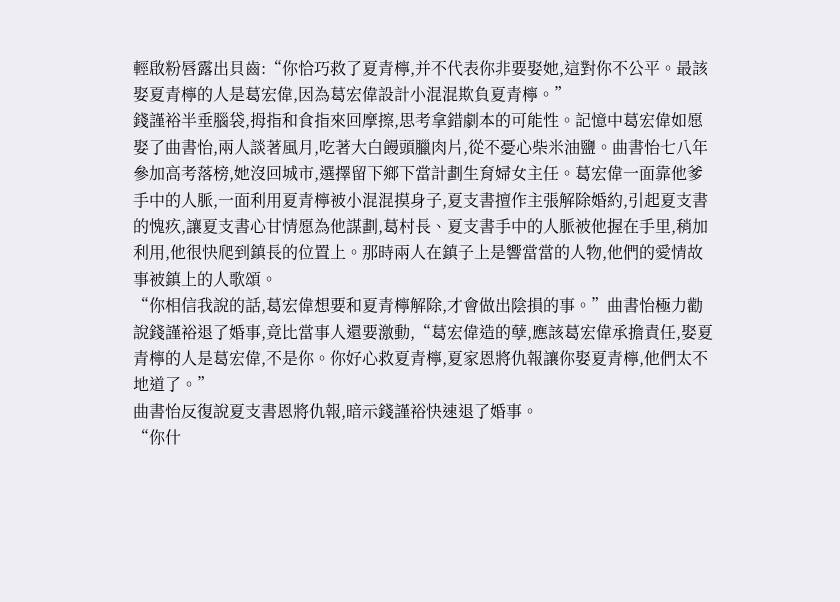輕啟粉唇露出貝齒:“你恰巧救了夏青檸,并不代表你非要娶她,這對你不公平。最該娶夏青檸的人是葛宏偉,因為葛宏偉設計小混混欺負夏青檸。”
錢謹裕半垂腦袋,拇指和食指來回摩擦,思考拿錯劇本的可能性。記憶中葛宏偉如愿娶了曲書怡,兩人談著風月,吃著大白饅頭臘肉片,從不憂心柴米油鹽。曲書怡七八年參加高考落榜,她沒回城市,選擇留下鄉下當計劃生育婦女主任。葛宏偉一面靠他爹手中的人脈,一面利用夏青檸被小混混摸身子,夏支書擅作主張解除婚約,引起夏支書的愧疚,讓夏支書心甘情愿為他謀劃,葛村長、夏支書手中的人脈被他握在手里,稍加利用,他很快爬到鎮長的位置上。那時兩人在鎮子上是響當當的人物,他們的愛情故事被鎮上的人歌頌。
“你相信我說的話,葛宏偉想要和夏青檸解除,才會做出陰損的事。”曲書怡極力勸說錢謹裕退了婚事,竟比當事人還要激動,“葛宏偉造的孽,應該葛宏偉承擔責任,娶夏青檸的人是葛宏偉,不是你。你好心救夏青檸,夏家恩將仇報讓你娶夏青檸,他們太不地道了。”
曲書怡反復說夏支書恩將仇報,暗示錢謹裕快速退了婚事。
“你什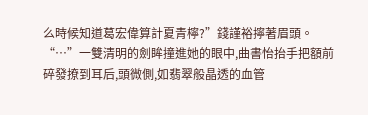么時候知道葛宏偉算計夏青檸?”錢謹裕擰著眉頭。
“…”一雙清明的劍眸撞進她的眼中,曲書怡抬手把額前碎發撩到耳后,頭微側,如翡翠般晶透的血管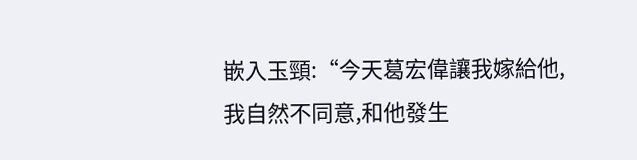嵌入玉頸:“今天葛宏偉讓我嫁給他,我自然不同意,和他發生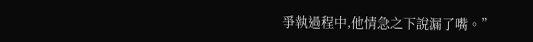爭執過程中,他情急之下說漏了嘴。”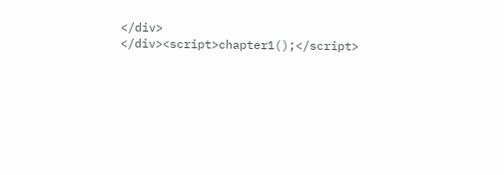</div>
</div><script>chapter1();</script>